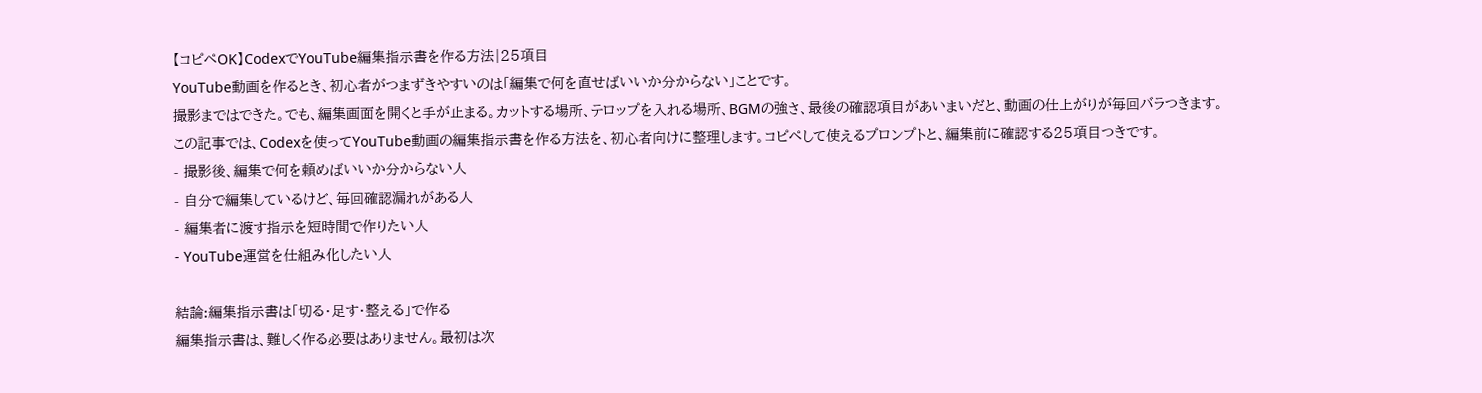【コピペOK】CodexでYouTube編集指示書を作る方法|25項目
YouTube動画を作るとき、初心者がつまずきやすいのは「編集で何を直せばいいか分からない」ことです。
撮影まではできた。でも、編集画面を開くと手が止まる。カットする場所、テロップを入れる場所、BGMの強さ、最後の確認項目があいまいだと、動画の仕上がりが毎回バラつきます。
この記事では、Codexを使ってYouTube動画の編集指示書を作る方法を、初心者向けに整理します。コピペして使えるプロンプトと、編集前に確認する25項目つきです。
- 撮影後、編集で何を頼めばいいか分からない人
- 自分で編集しているけど、毎回確認漏れがある人
- 編集者に渡す指示を短時間で作りたい人
- YouTube運営を仕組み化したい人

結論:編集指示書は「切る・足す・整える」で作る
編集指示書は、難しく作る必要はありません。最初は次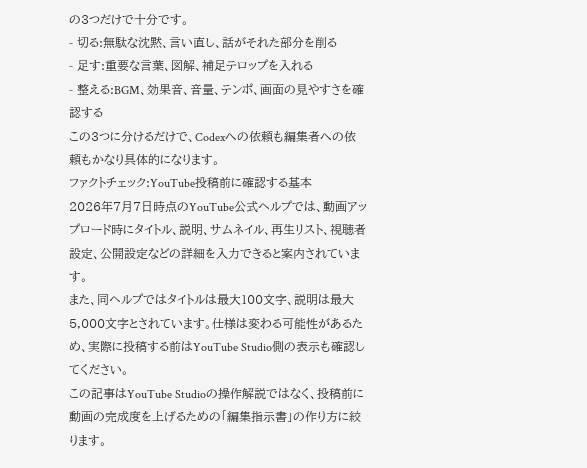の3つだけで十分です。
- 切る:無駄な沈黙、言い直し、話がそれた部分を削る
- 足す:重要な言葉、図解、補足テロップを入れる
- 整える:BGM、効果音、音量、テンポ、画面の見やすさを確認する
この3つに分けるだけで、Codexへの依頼も編集者への依頼もかなり具体的になります。
ファクトチェック:YouTube投稿前に確認する基本
2026年7月7日時点のYouTube公式ヘルプでは、動画アップロード時にタイトル、説明、サムネイル、再生リスト、視聴者設定、公開設定などの詳細を入力できると案内されています。
また、同ヘルプではタイトルは最大100文字、説明は最大5,000文字とされています。仕様は変わる可能性があるため、実際に投稿する前はYouTube Studio側の表示も確認してください。
この記事はYouTube Studioの操作解説ではなく、投稿前に動画の完成度を上げるための「編集指示書」の作り方に絞ります。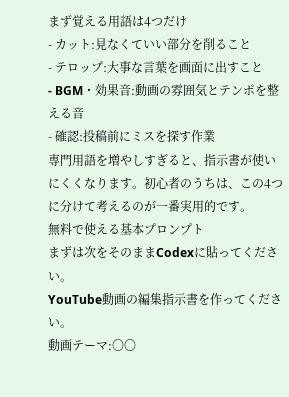まず覚える用語は4つだけ
- カット:見なくていい部分を削ること
- テロップ:大事な言葉を画面に出すこと
- BGM・効果音:動画の雰囲気とテンポを整える音
- 確認:投稿前にミスを探す作業
専門用語を増やしすぎると、指示書が使いにくくなります。初心者のうちは、この4つに分けて考えるのが一番実用的です。
無料で使える基本プロンプト
まずは次をそのままCodexに貼ってください。
YouTube動画の編集指示書を作ってください。
動画テーマ:〇〇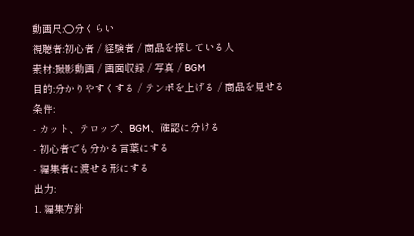動画尺:〇分くらい
視聴者:初心者 / 経験者 / 商品を探している人
素材:撮影動画 / 画面収録 / 写真 / BGM
目的:分かりやすくする / テンポを上げる / 商品を見せる
条件:
- カット、テロップ、BGM、確認に分ける
- 初心者でも分かる言葉にする
- 編集者に渡せる形にする
出力:
1. 編集方針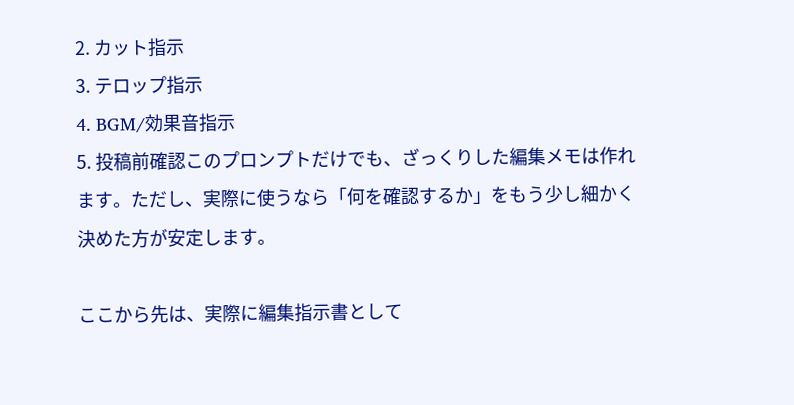2. カット指示
3. テロップ指示
4. BGM/効果音指示
5. 投稿前確認このプロンプトだけでも、ざっくりした編集メモは作れます。ただし、実際に使うなら「何を確認するか」をもう少し細かく決めた方が安定します。

ここから先は、実際に編集指示書として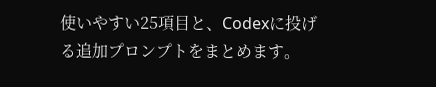使いやすい25項目と、Codexに投げる追加プロンプトをまとめます。